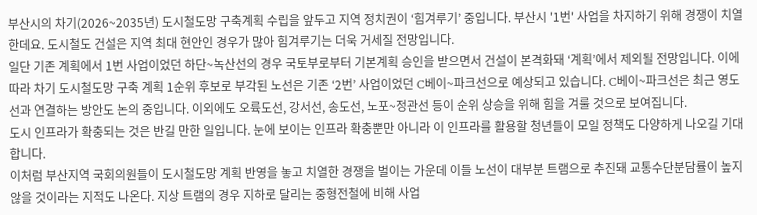부산시의 차기(2026~2035년) 도시철도망 구축계획 수립을 앞두고 지역 정치권이 ‘힘겨루기’ 중입니다. 부산시 '1번' 사업을 차지하기 위해 경쟁이 치열한데요. 도시철도 건설은 지역 최대 현안인 경우가 많아 힘겨루기는 더욱 거세질 전망입니다.
일단 기존 계획에서 1번 사업이었던 하단~녹산선의 경우 국토부로부터 기본계획 승인을 받으면서 건설이 본격화돼 ‘계획’에서 제외될 전망입니다. 이에 따라 차기 도시철도망 구축 계획 1순위 후보로 부각된 노선은 기존 ‘2번’ 사업이었던 C베이~파크선으로 예상되고 있습니다. C베이~파크선은 최근 영도선과 연결하는 방안도 논의 중입니다. 이외에도 오륙도선, 강서선, 송도선, 노포~정관선 등이 순위 상승을 위해 힘을 겨룰 것으로 보여집니다.
도시 인프라가 확충되는 것은 반길 만한 일입니다. 눈에 보이는 인프라 확충뿐만 아니라 이 인프라를 활용할 청년들이 모일 정책도 다양하게 나오길 기대합니다.
이처럼 부산지역 국회의원들이 도시철도망 계획 반영을 놓고 치열한 경쟁을 벌이는 가운데 이들 노선이 대부분 트램으로 추진돼 교통수단분담률이 높지 않을 것이라는 지적도 나온다. 지상 트램의 경우 지하로 달리는 중형전철에 비해 사업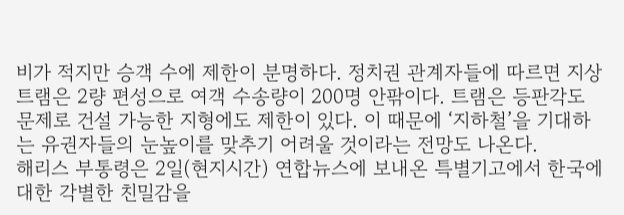비가 적지만 승객 수에 제한이 분명하다. 정치권 관계자들에 따르면 지상 트램은 2량 편성으로 여객 수송량이 200명 안팎이다. 트램은 등판각도 문제로 건설 가능한 지형에도 제한이 있다. 이 때문에 ‘지하철’을 기대하는 유권자들의 눈높이를 맞추기 어려울 것이라는 전망도 나온다.
해리스 부통령은 2일(현지시간) 연합뉴스에 보내온 특별기고에서 한국에 대한 각별한 친밀감을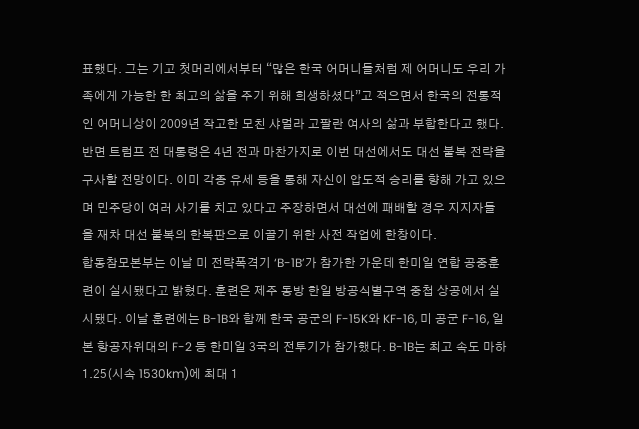표했다. 그는 기고 첫머리에서부터 “많은 한국 어머니들처럼 제 어머니도 우리 가족에게 가능한 한 최고의 삶을 주기 위해 희생하셨다”고 적으면서 한국의 전통적인 어머니상이 2009년 작고한 모친 샤멀라 고팔란 여사의 삶과 부합한다고 했다. 반면 트럼프 전 대통령은 4년 전과 마찬가지로 이번 대선에서도 대선 불복 전략을 구사할 전망이다. 이미 각종 유세 등을 통해 자신이 압도적 승리를 향해 가고 있으며 민주당이 여러 사기를 치고 있다고 주장하면서 대선에 패배할 경우 지지자들을 재차 대선 불복의 한복판으로 이끌기 위한 사전 작업에 한창이다.
합동참모본부는 이날 미 전략폭격기 ‘B-1B’가 참가한 가운데 한미일 연합 공중훈련이 실시됐다고 밝혔다. 훈련은 제주 동방 한일 방공식별구역 중첩 상공에서 실시됐다. 이날 훈련에는 B-1B와 함께 한국 공군의 F-15K와 KF-16, 미 공군 F-16, 일본 항공자위대의 F-2 등 한미일 3국의 전투기가 참가했다. B-1B는 최고 속도 마하 1.25(시속 1530km)에 최대 1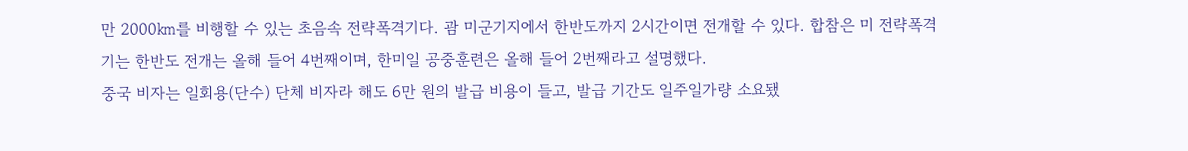만 2000㎞를 비행할 수 있는 초음속 전략폭격기다. 괌 미군기지에서 한반도까지 2시간이면 전개할 수 있다. 합참은 미 전략폭격기는 한반도 전개는 올해 들어 4번째이며, 한미일 공중훈련은 올해 들어 2번째라고 설명했다.
중국 비자는 일회용(단수) 단체 비자라 해도 6만 원의 발급 비용이 들고, 발급 기간도 일주일가량 소요됐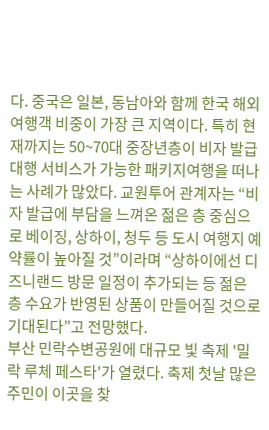다. 중국은 일본, 동남아와 함께 한국 해외여행객 비중이 가장 큰 지역이다. 특히 현재까지는 50~70대 중장년층이 비자 발급 대행 서비스가 가능한 패키지여행을 떠나는 사례가 많았다. 교원투어 관계자는 “비자 발급에 부담을 느껴온 젊은 층 중심으로 베이징, 상하이, 청두 등 도시 여행지 예약률이 높아질 것”이라며 “상하이에선 디즈니랜드 방문 일정이 추가되는 등 젊은 층 수요가 반영된 상품이 만들어질 것으로 기대된다”고 전망했다.
부산 민락수변공원에 대규모 빛 축제 '밀락 루체 페스타'가 열렸다. 축제 첫날 많은 주민이 이곳을 찾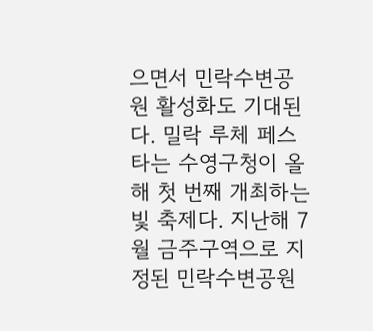으면서 민락수변공원 활성화도 기대된다. 밀락 루체 페스타는 수영구청이 올해 첫 번째 개최하는 빛 축제다. 지난해 7월 금주구역으로 지정된 민락수변공원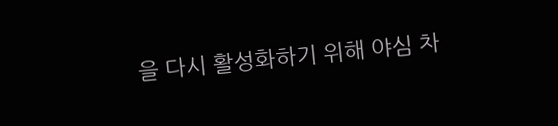을 다시 활성화하기 위해 야심 차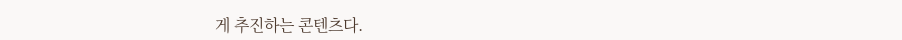게 추진하는 콘텐츠다.